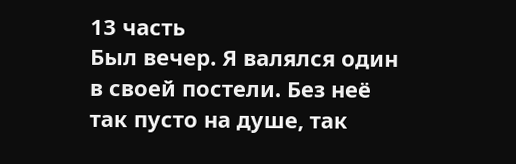13 часть
Был вечер. Я валялся один в своей постели. Без неё так пусто на душе, так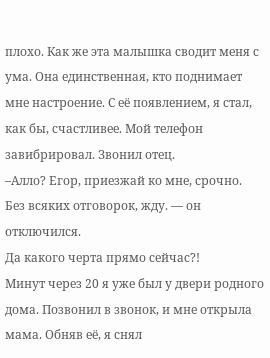плохо. Как же эта малышка сводит меня с ума. Она единственная, кто поднимает мне настроение. С её появлением, я стал, как бы, счастливее. Мой телефон завибрировал. Звонил отец.
–Алло? Егор, приезжай ко мне, срочно. Без всяких отговорок, жду. — он отключился.
Да какого черта прямо сейчас?!
Минут через 20 я уже был у двери родного дома. Позвонил в звонок, и мне открыла мама. Обняв её, я снял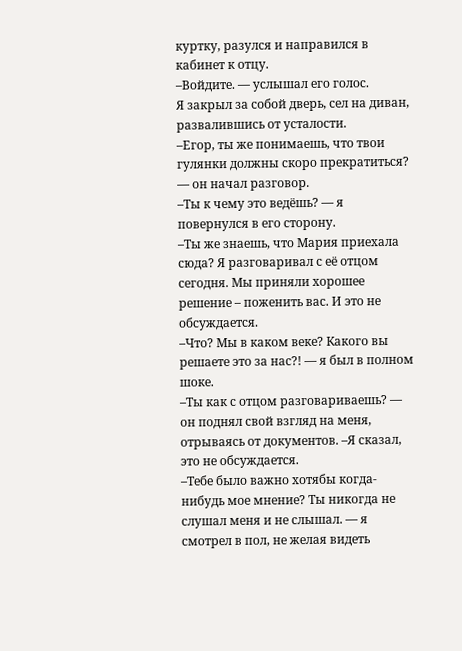куртку, разулся и направился в кабинет к отцу.
–Войдите. — услышал его голос.
Я закрыл за собой дверь, сел на диван, развалившись от усталости.
–Егор, ты же понимаешь, что твои гулянки должны скоро прекратиться? — он начал разговор.
–Ты к чему это ведёшь? — я повернулся в его сторону.
–Ты же знаешь, что Мария приехала сюда? Я разговаривал с её отцом сегодня. Мы приняли хорошее решение – поженить вас. И это не обсуждается.
–Что? Мы в каком веке? Какого вы решаете это за нас?! — я был в полном шоке.
–Ты как с отцом разговариваешь? — он поднял свой взгляд на меня, отрываясь от документов. –Я сказал, это не обсуждается.
–Тебе было важно хотябы когда-нибудь мое мнение? Ты никогда не слушал меня и не слышал. — я смотрел в пол, не желая видеть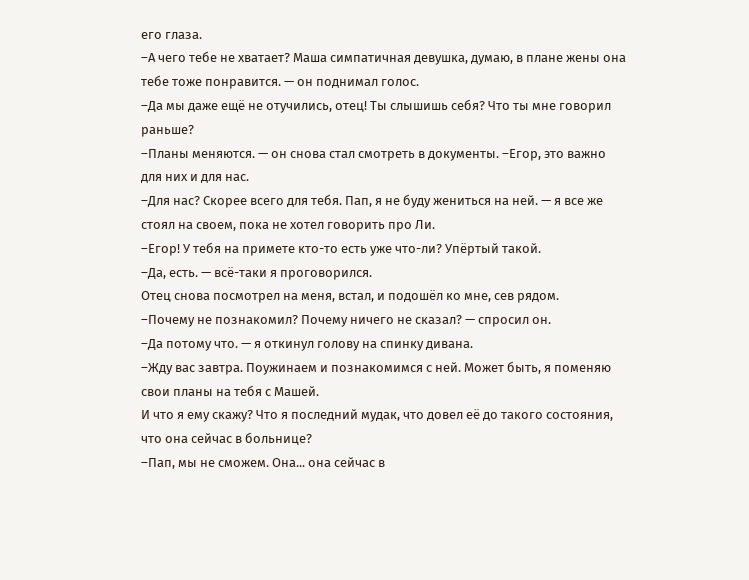его глаза.
–А чего тебе не хватает? Маша симпатичная девушка, думаю, в плане жены она тебе тоже понравится. — он поднимал голос.
–Да мы даже ещё не отучились, отец! Ты слышишь себя? Что ты мне говорил раньше?
–Планы меняются. — он снова стал смотреть в документы. –Егор, это важно для них и для нас.
–Для нас? Скорее всего для тебя. Пап, я не буду жениться на ней. — я все же стоял на своем, пока не хотел говорить про Ли.
–Егор! У тебя на примете кто-то есть уже что-ли? Упёртый такой.
–Да, есть. — всё-таки я проговорился.
Отец снова посмотрел на меня, встал, и подошёл ко мне, сев рядом.
–Почему не познакомил? Почему ничего не сказал? — спросил он.
–Да потому что. — я откинул голову на спинку дивана.
–Жду вас завтра. Поужинаем и познакомимся с ней. Может быть, я поменяю свои планы на тебя с Машей.
И что я ему скажу? Что я последний мудак, что довел её до такого состояния, что она сейчас в больнице?
–Пап, мы не сможем. Она... она сейчас в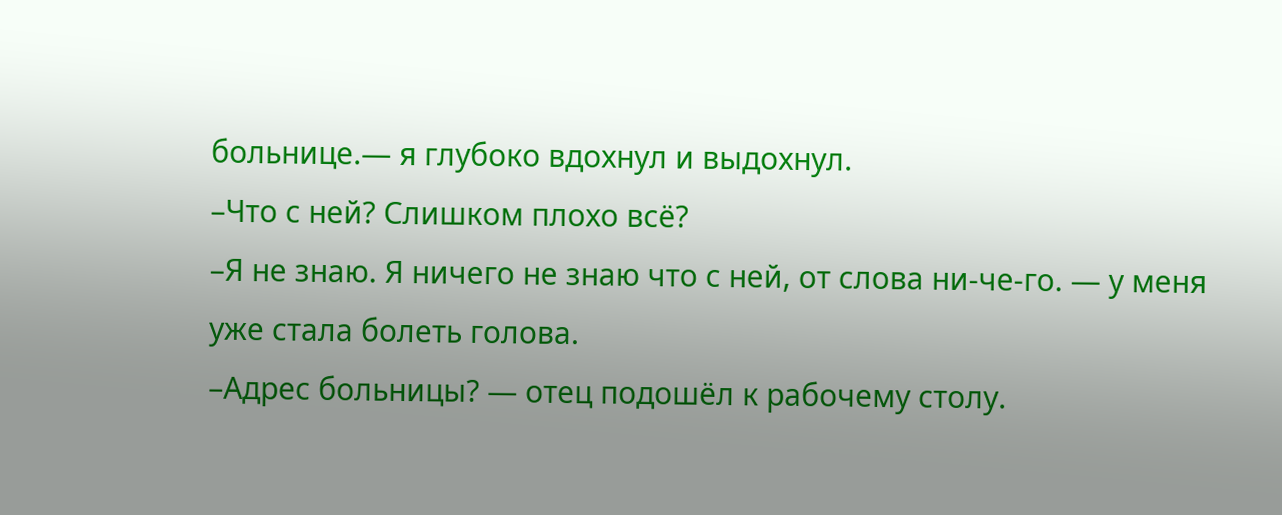больнице.— я глубоко вдохнул и выдохнул.
–Что с ней? Слишком плохо всё?
–Я не знаю. Я ничего не знаю что с ней, от слова ни-че-го. — у меня уже стала болеть голова.
–Адрес больницы? — отец подошёл к рабочему столу.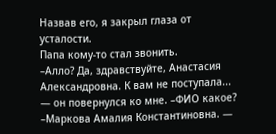Назвав его, я закрыл глаза от усталости.
Папа кому-то стал звонить.
–Алло? Да, здравствуйте, Анастасия Александровна. К вам не поступала... — он повернулся ко мне. –ФИО какое?
–Маркова Амалия Константиновна. —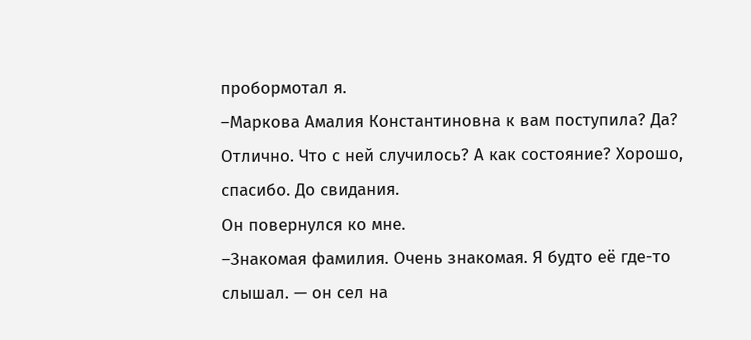пробормотал я.
–Маркова Амалия Константиновна к вам поступила? Да? Отлично. Что с ней случилось? А как состояние? Хорошо, спасибо. До свидания.
Он повернулся ко мне.
–Знакомая фамилия. Очень знакомая. Я будто её где-то слышал. — он сел на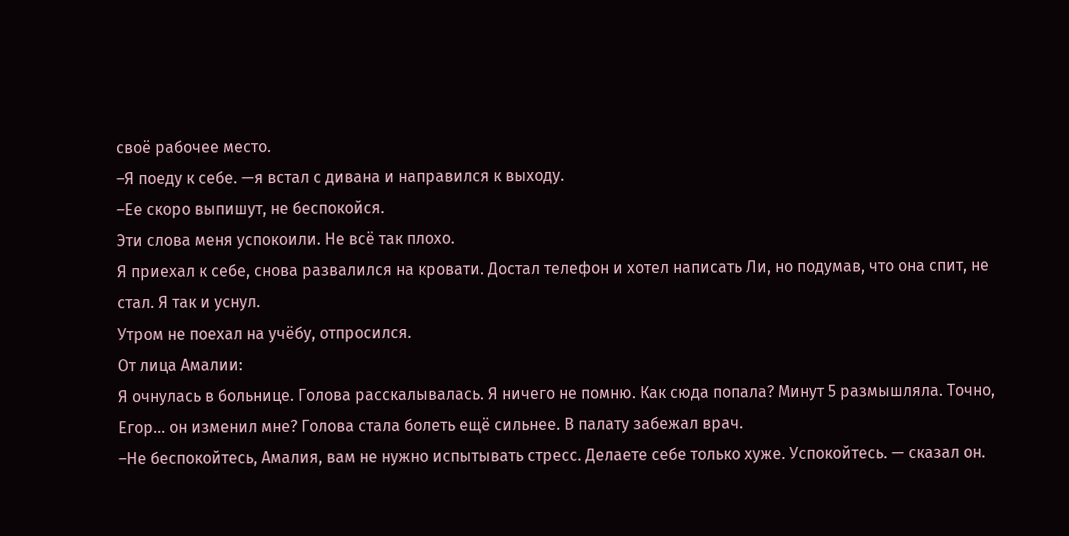своё рабочее место.
–Я поеду к себе. —я встал с дивана и направился к выходу.
–Ее скоро выпишут, не беспокойся.
Эти слова меня успокоили. Не всё так плохо.
Я приехал к себе, снова развалился на кровати. Достал телефон и хотел написать Ли, но подумав, что она спит, не стал. Я так и уснул.
Утром не поехал на учёбу, отпросился.
От лица Амалии:
Я очнулась в больнице. Голова расскалывалась. Я ничего не помню. Как сюда попала? Минут 5 размышляла. Точно, Егор... он изменил мне? Голова стала болеть ещё сильнее. В палату забежал врач.
–Не беспокойтесь, Амалия, вам не нужно испытывать стресс. Делаете себе только хуже. Успокойтесь. — сказал он.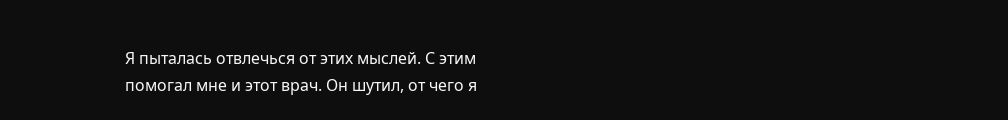Я пыталась отвлечься от этих мыслей. С этим помогал мне и этот врач. Он шутил, от чего я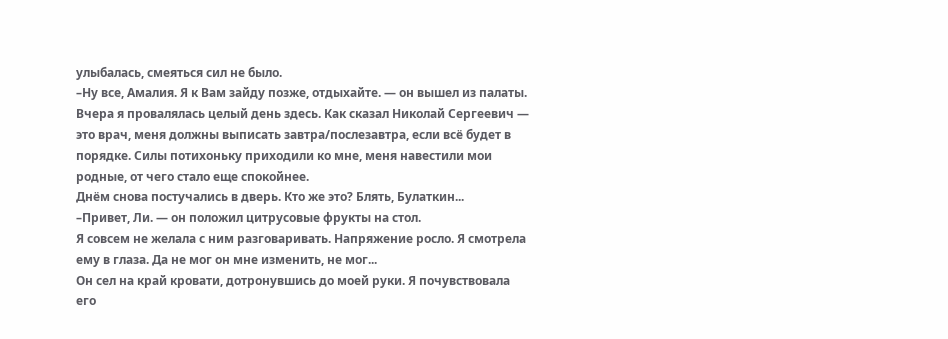улыбалась, смеяться сил не было.
–Ну все, Амалия. Я к Вам зайду позже, отдыхайте. — он вышел из палаты.
Вчера я провалялась целый день здесь. Как сказал Николай Сергеевич — это врач, меня должны выписать завтра/послезавтра, если всё будет в порядке. Силы потихоньку приходили ко мне, меня навестили мои родные, от чего стало еще спокойнее.
Днём снова постучались в дверь. Кто же это? Блять, Булаткин...
–Привет, Ли. — он положил цитрусовые фрукты на стол.
Я совсем не желала с ним разговаривать. Напряжение росло. Я смотрела ему в глаза. Да не мог он мне изменить, не мог...
Он сел на край кровати, дотронувшись до моей руки. Я почувствовала его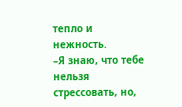тепло и нежность.
–Я знаю, что тебе нельзя стрессовать, но,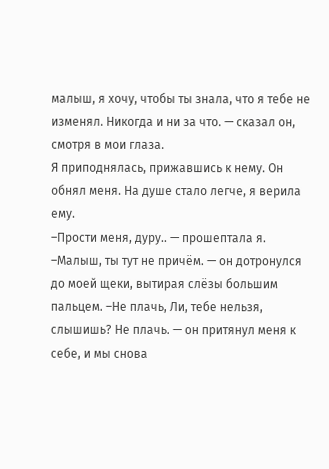малыш, я хочу, чтобы ты знала, что я тебе не изменял. Никогда и ни за что. — сказал он, смотря в мои глаза.
Я приподнялась, прижавшись к нему. Он обнял меня. На душе стало легче, я верила ему.
–Прости меня, дуру.. — прошептала я.
–Малыш, ты тут не причём. — он дотронулся до моей щеки, вытирая слёзы большим пальцем. –Не плачь, Ли, тебе нельзя, слышишь? Не плачь. — он притянул меня к себе, и мы снова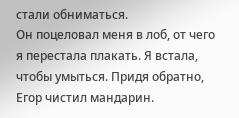стали обниматься.
Он поцеловал меня в лоб, от чего я перестала плакать. Я встала, чтобы умыться. Придя обратно, Егор чистил мандарин.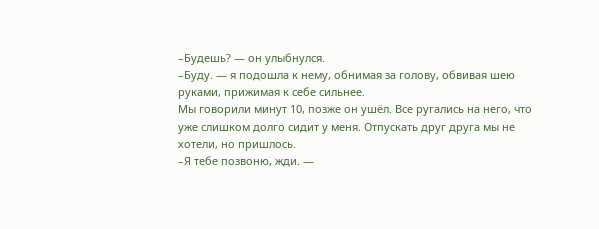–Будешь? — он улыбнулся.
–Буду. — я подошла к нему, обнимая за голову, обвивая шею руками, прижимая к себе сильнее.
Мы говорили минут 10, позже он ушёл. Все ругались на него, что уже слишком долго сидит у меня. Отпускать друг друга мы не хотели, но пришлось.
–Я тебе позвоню, жди. —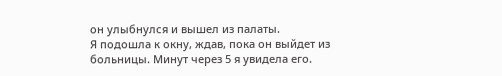он улыбнулся и вышел из палаты.
Я подошла к окну, ждав, пока он выйдет из больницы. Минут через 5 я увидела его.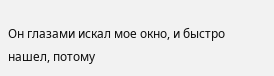Он глазами искал мое окно, и быстро нашел, потому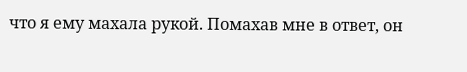что я ему махала рукой. Помахав мне в ответ, он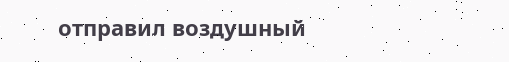отправил воздушный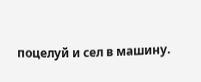поцелуй и сел в машину.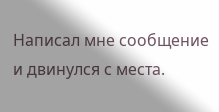Написал мне сообщение и двинулся с места.